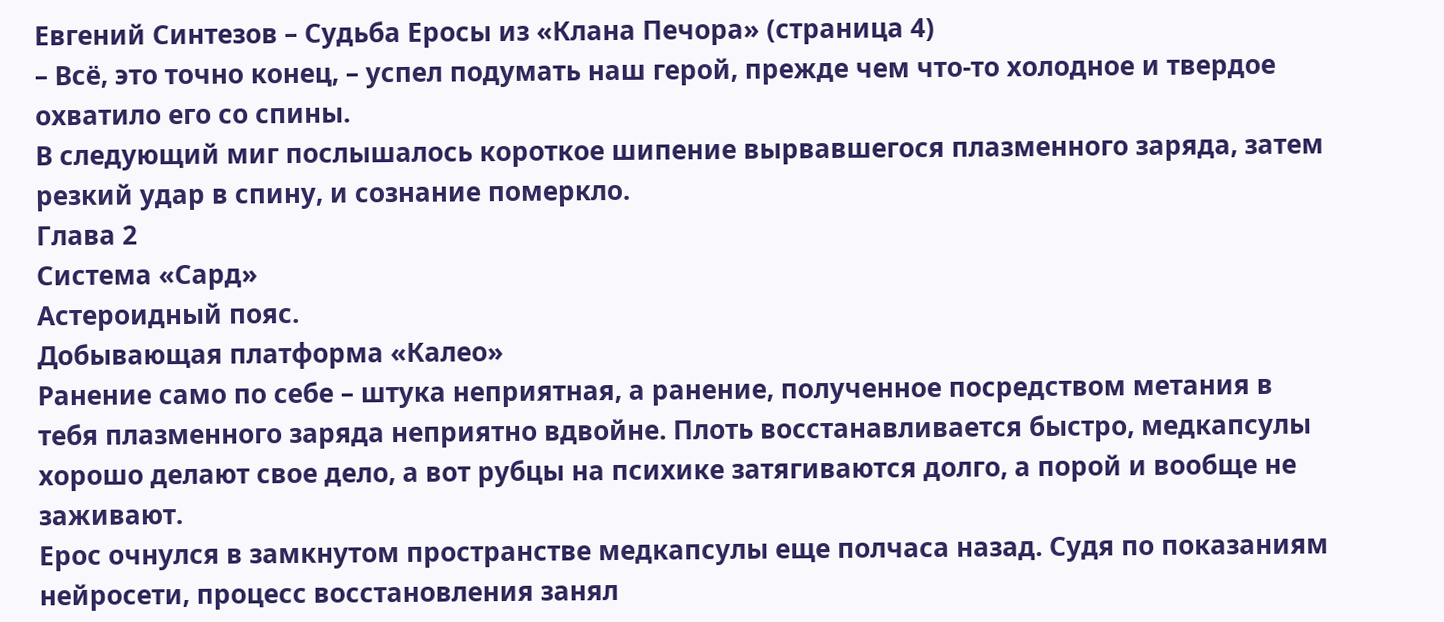Евгений Синтезов – Судьба Еросы из «Клана Печора» (страница 4)
– Всё, это точно конец, – успел подумать наш герой, прежде чем что-то холодное и твердое охватило его со спины.
В следующий миг послышалось короткое шипение вырвавшегося плазменного заряда, затем резкий удар в спину, и сознание померкло.
Глава 2
Система «Сард»
Астероидный пояс.
Добывающая платформа «Калео»
Ранение само по себе – штука неприятная, а ранение, полученное посредством метания в тебя плазменного заряда неприятно вдвойне. Плоть восстанавливается быстро, медкапсулы хорошо делают свое дело, а вот рубцы на психике затягиваются долго, а порой и вообще не заживают.
Ерос очнулся в замкнутом пространстве медкапсулы еще полчаса назад. Судя по показаниям нейросети, процесс восстановления занял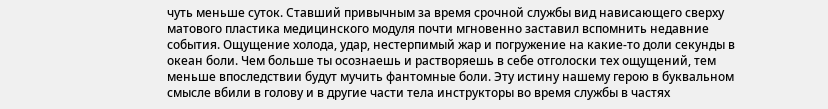чуть меньше суток. Ставший привычным за время срочной службы вид нависающего сверху матового пластика медицинского модуля почти мгновенно заставил вспомнить недавние события. Ощущение холода, удар, нестерпимый жар и погружение на какие-то доли секунды в океан боли. Чем больше ты осознаешь и растворяешь в себе отголоски тех ощущений, тем меньше впоследствии будут мучить фантомные боли. Эту истину нашему герою в буквальном смысле вбили в голову и в другие части тела инструкторы во время службы в частях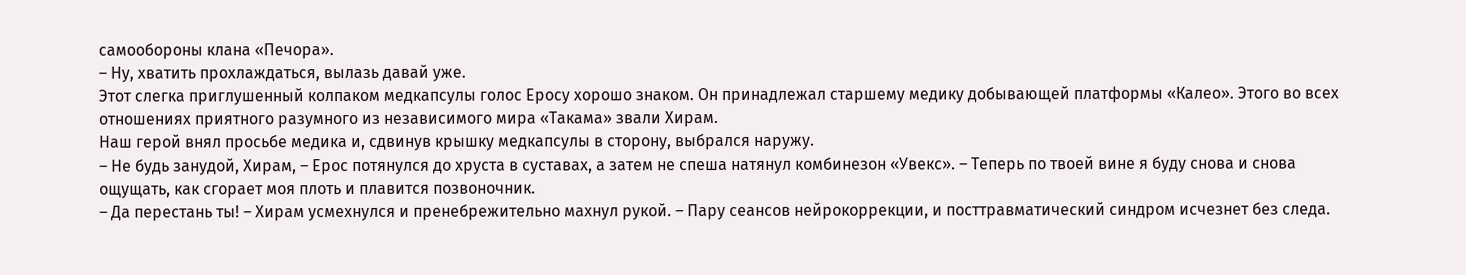самообороны клана «Печора».
– Ну, хватить прохлаждаться, вылазь давай уже.
Этот слегка приглушенный колпаком медкапсулы голос Еросу хорошо знаком. Он принадлежал старшему медику добывающей платформы «Калео». Этого во всех отношениях приятного разумного из независимого мира «Такама» звали Хирам.
Наш герой внял просьбе медика и, сдвинув крышку медкапсулы в сторону, выбрался наружу.
– Не будь занудой, Хирам, – Ерос потянулся до хруста в суставах, а затем не спеша натянул комбинезон «Увекс». – Теперь по твоей вине я буду снова и снова ощущать, как сгорает моя плоть и плавится позвоночник.
– Да перестань ты! – Хирам усмехнулся и пренебрежительно махнул рукой. – Пару сеансов нейрокоррекции, и посттравматический синдром исчезнет без следа.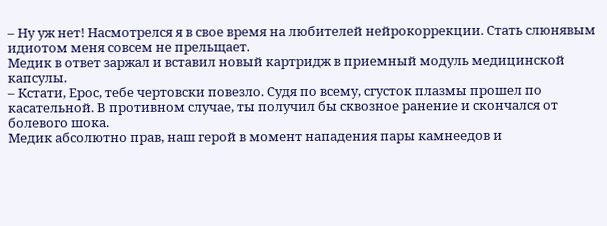– Ну уж нет! Насмотрелся я в свое время на любителей нейрокоррекции. Стать слюнявым идиотом меня совсем не прельщает.
Медик в ответ заржал и вставил новый картридж в приемный модуль медицинской капсулы.
– Кстати, Ерос, тебе чертовски повезло. Судя по всему, сгусток плазмы прошел по касательной. В противном случае, ты получил бы сквозное ранение и скончался от болевого шока.
Медик абсолютно прав, наш герой в момент нападения пары камнеедов и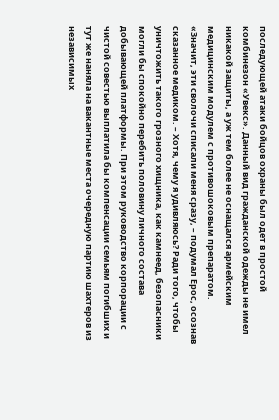последующей атаки бойцов охраны был одет в простой комбинезон «Увекс». Данный вид гражданской одежды не имел никакой защиты, а уж тем более не оснащался армейским медицинским модулем с противошоковым препаратом.
«Значит, эти сволочи списали меня сразу, – подумал Ерос, осознав сказанное медиком. – Хотя, чему я удивляюсь? Ради того, чтобы уничтожить такого грозного хищника, как камнеед, безопасники могли бы спокойно перебить половину личного состава добывающей платформы. При этом руководство корпорации с чистой совестью выплатила бы компенсации семьям погибших и тут же наняла на вакантные места очередную партию шахтеров из независимых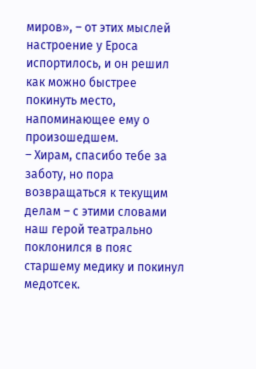миров», – от этих мыслей настроение у Ероса испортилось, и он решил как можно быстрее покинуть место, напоминающее ему о произошедшем.
– Хирам, спасибо тебе за заботу, но пора возвращаться к текущим делам – с этими словами наш герой театрально поклонился в пояс старшему медику и покинул медотсек.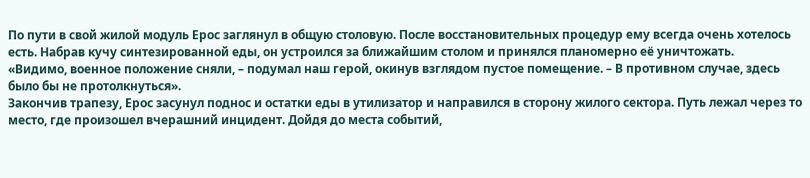По пути в свой жилой модуль Ерос заглянул в общую столовую. После восстановительных процедур ему всегда очень хотелось есть. Набрав кучу синтезированной еды, он устроился за ближайшим столом и принялся планомерно её уничтожать.
«Видимо, военное положение сняли, – подумал наш герой, окинув взглядом пустое помещение. – В противном случае, здесь было бы не протолкнуться».
Закончив трапезу, Ерос засунул поднос и остатки еды в утилизатор и направился в сторону жилого сектора. Путь лежал через то место, где произошел вчерашний инцидент. Дойдя до места событий,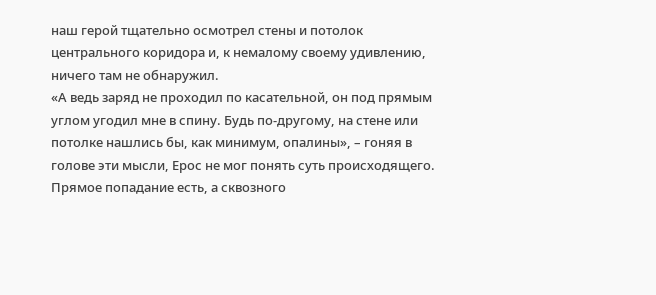наш герой тщательно осмотрел стены и потолок центрального коридора и, к немалому своему удивлению, ничего там не обнаружил.
«А ведь заряд не проходил по касательной, он под прямым углом угодил мне в спину. Будь по-другому, на стене или потолке нашлись бы, как минимум, опалины», – гоняя в голове эти мысли, Ерос не мог понять суть происходящего. Прямое попадание есть, а сквозного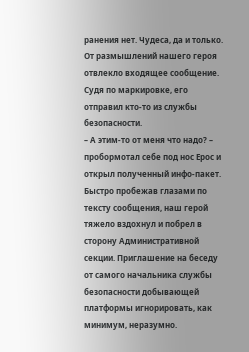ранения нет. Чудеса, да и только.
От размышлений нашего героя отвлекло входящее сообщение. Судя по маркировке, его отправил кто-то из службы безопасности.
– А этим-то от меня что надо? – пробормотал себе под нос Ерос и открыл полученный инфо-пакет.
Быстро пробежав глазами по тексту сообщения, наш герой тяжело вздохнул и побрел в сторону Административной секции. Приглашение на беседу от самого начальника службы безопасности добывающей платформы игнорировать, как минимум, неразумно.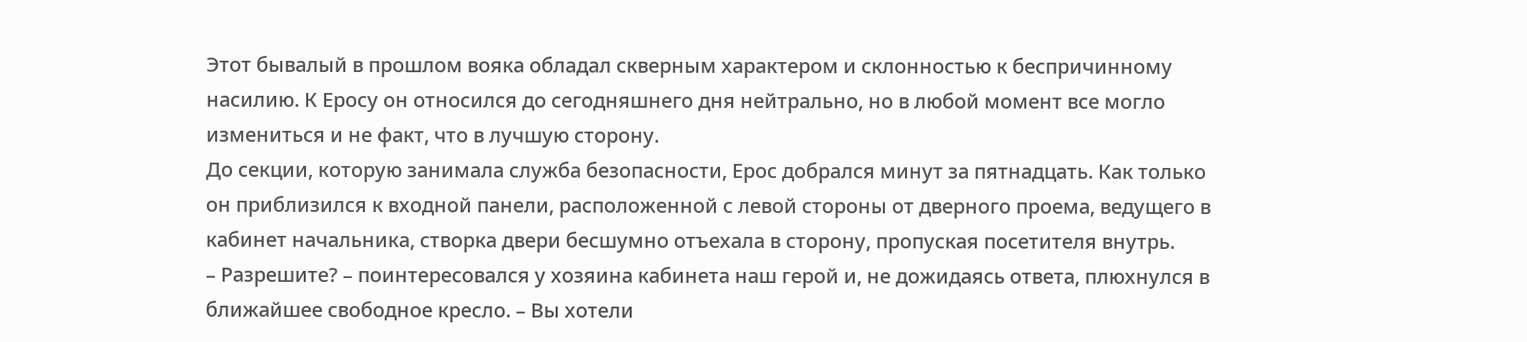Этот бывалый в прошлом вояка обладал скверным характером и склонностью к беспричинному насилию. К Еросу он относился до сегодняшнего дня нейтрально, но в любой момент все могло измениться и не факт, что в лучшую сторону.
До секции, которую занимала служба безопасности, Ерос добрался минут за пятнадцать. Как только он приблизился к входной панели, расположенной с левой стороны от дверного проема, ведущего в кабинет начальника, створка двери бесшумно отъехала в сторону, пропуская посетителя внутрь.
– Разрешите? – поинтересовался у хозяина кабинета наш герой и, не дожидаясь ответа, плюхнулся в ближайшее свободное кресло. – Вы хотели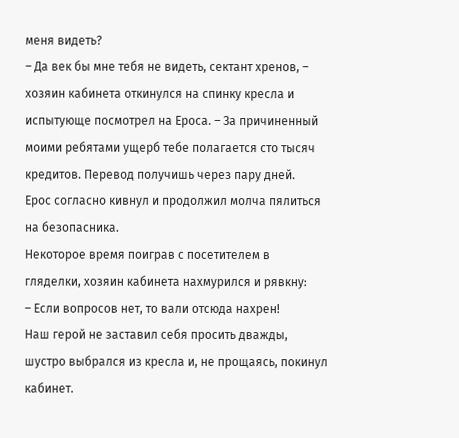меня видеть?
– Да век бы мне тебя не видеть, сектант хренов, – хозяин кабинета откинулся на спинку кресла и испытующе посмотрел на Ероса. – За причиненный моими ребятами ущерб тебе полагается сто тысяч кредитов. Перевод получишь через пару дней.
Ерос согласно кивнул и продолжил молча пялиться на безопасника.
Некоторое время поиграв с посетителем в гляделки, хозяин кабинета нахмурился и рявкну:
– Если вопросов нет, то вали отсюда нахрен!
Наш герой не заставил себя просить дважды, шустро выбрался из кресла и, не прощаясь, покинул кабинет.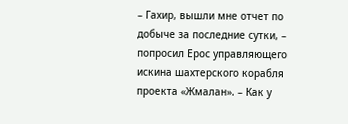– Гахир, вышли мне отчет по добыче за последние сутки, – попросил Ерос управляющего искина шахтерского корабля проекта «Жмалан». – Как у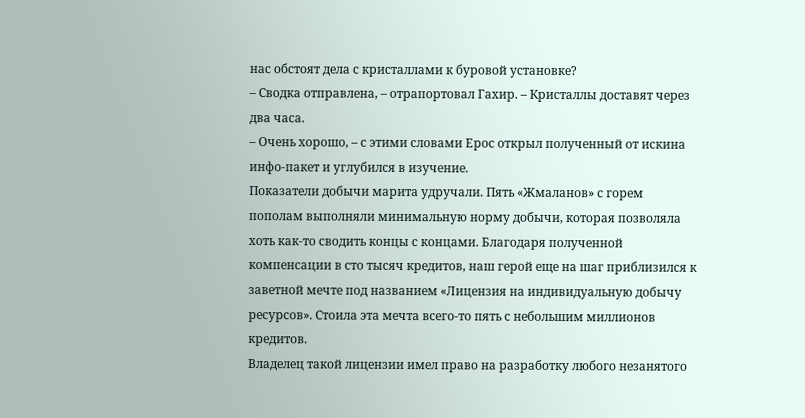нас обстоят дела с кристаллами к буровой установке?
– Сводка отправлена, – отрапортовал Гахир. – Кристаллы доставят через два часа.
– Очень хорошо, – с этими словами Ерос открыл полученный от искина инфо-пакет и углубился в изучение.
Показатели добычи марита удручали. Пять «Жмаланов» с горем пополам выполняли минимальную норму добычи, которая позволяла хоть как-то сводить концы с концами. Благодаря полученной компенсации в сто тысяч кредитов, наш герой еще на шаг приблизился к заветной мечте под названием «Лицензия на индивидуальную добычу ресурсов». Стоила эта мечта всего-то пять с небольшим миллионов кредитов.
Владелец такой лицензии имел право на разработку любого незанятого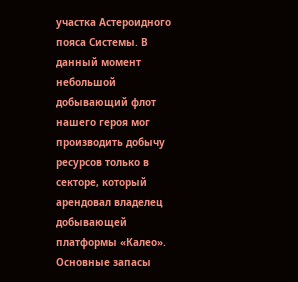участка Астероидного пояса Системы. В данный момент небольшой добывающий флот нашего героя мог производить добычу ресурсов только в секторе, который арендовал владелец добывающей платформы «Калео». Основные запасы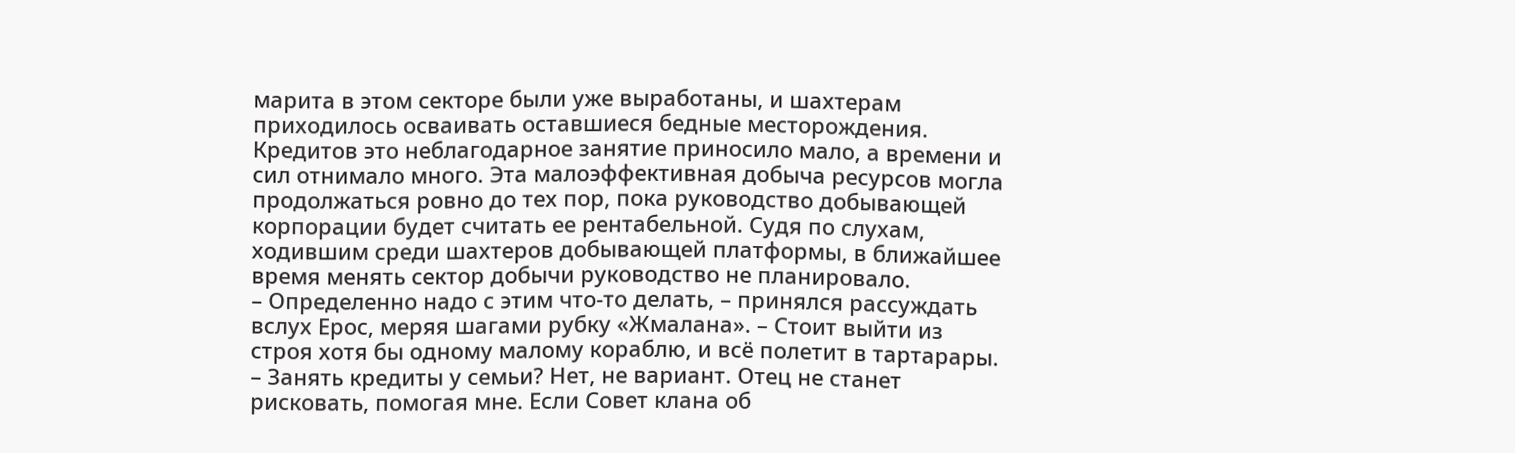марита в этом секторе были уже выработаны, и шахтерам приходилось осваивать оставшиеся бедные месторождения. Кредитов это неблагодарное занятие приносило мало, а времени и сил отнимало много. Эта малоэффективная добыча ресурсов могла продолжаться ровно до тех пор, пока руководство добывающей корпорации будет считать ее рентабельной. Судя по слухам, ходившим среди шахтеров добывающей платформы, в ближайшее время менять сектор добычи руководство не планировало.
– Определенно надо с этим что-то делать, – принялся рассуждать вслух Ерос, меряя шагами рубку «Жмалана». – Стоит выйти из строя хотя бы одному малому кораблю, и всё полетит в тартарары.
– Занять кредиты у семьи? Нет, не вариант. Отец не станет рисковать, помогая мне. Если Совет клана об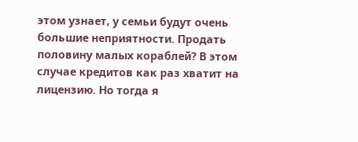этом узнает, у семьи будут очень большие неприятности. Продать половину малых кораблей? В этом случае кредитов как раз хватит на лицензию. Но тогда я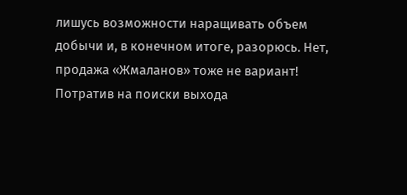лишусь возможности наращивать объем добычи и, в конечном итоге, разорюсь. Нет, продажа «Жмаланов» тоже не вариант!
Потратив на поиски выхода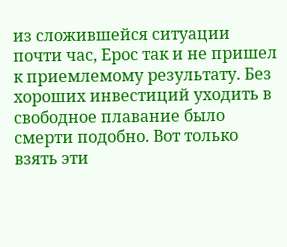из сложившейся ситуации почти час, Ерос так и не пришел к приемлемому результату. Без хороших инвестиций уходить в свободное плавание было смерти подобно. Вот только взять эти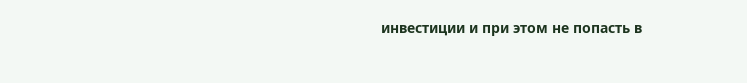инвестиции и при этом не попасть в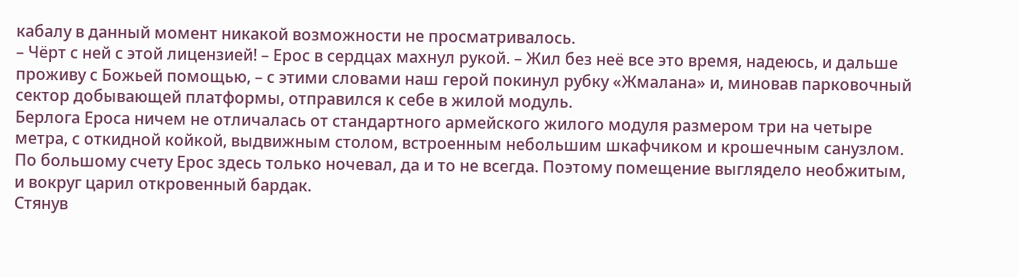кабалу в данный момент никакой возможности не просматривалось.
– Чёрт с ней с этой лицензией! – Ерос в сердцах махнул рукой. – Жил без неё все это время, надеюсь, и дальше проживу с Божьей помощью, – с этими словами наш герой покинул рубку «Жмалана» и, миновав парковочный сектор добывающей платформы, отправился к себе в жилой модуль.
Берлога Ероса ничем не отличалась от стандартного армейского жилого модуля размером три на четыре метра, с откидной койкой, выдвижным столом, встроенным небольшим шкафчиком и крошечным санузлом. По большому счету Ерос здесь только ночевал, да и то не всегда. Поэтому помещение выглядело необжитым, и вокруг царил откровенный бардак.
Стянув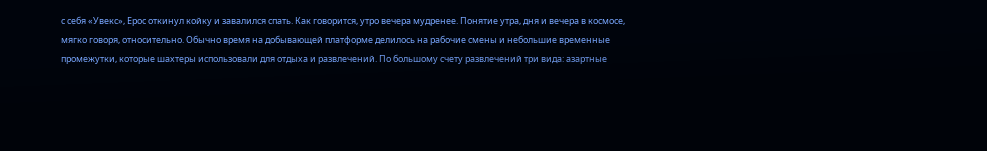с себя «Увекс», Ерос откинул койку и завалился спать. Как говорится, утро вечера мудренее. Понятие утра, дня и вечера в космосе, мягко говоря, относительно. Обычно время на добывающей платформе делилось на рабочие смены и небольшие временные промежутки, которые шахтеры использовали для отдыха и развлечений. По большому счету развлечений три вида: азартные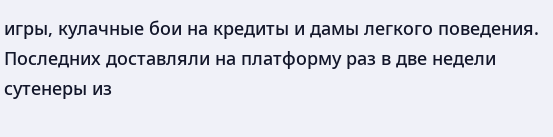игры, кулачные бои на кредиты и дамы легкого поведения. Последних доставляли на платформу раз в две недели сутенеры из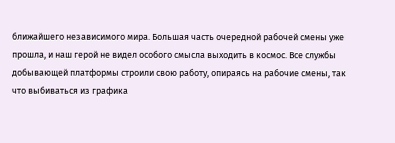ближайшего независимого мира. Большая часть очередной рабочей смены уже прошла, и наш герой не видел особого смысла выходить в космос. Все службы добывающей платформы строили свою работу, опираясь на рабочие смены, так что выбиваться из графика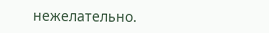нежелательно.